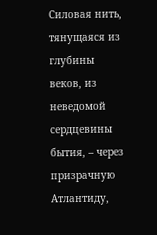Силовая нить, тянущаяся из глубины веков, из неведомой сердцевины бытия, – через призрачную Атлантиду,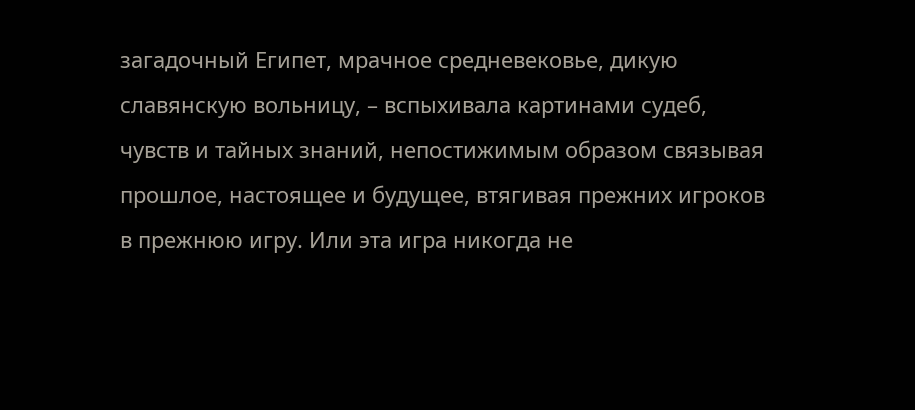загадочный Египет, мрачное средневековье, дикую славянскую вольницу, – вспыхивала картинами судеб, чувств и тайных знаний, непостижимым образом связывая прошлое, настоящее и будущее, втягивая прежних игроков в прежнюю игру. Или эта игра никогда не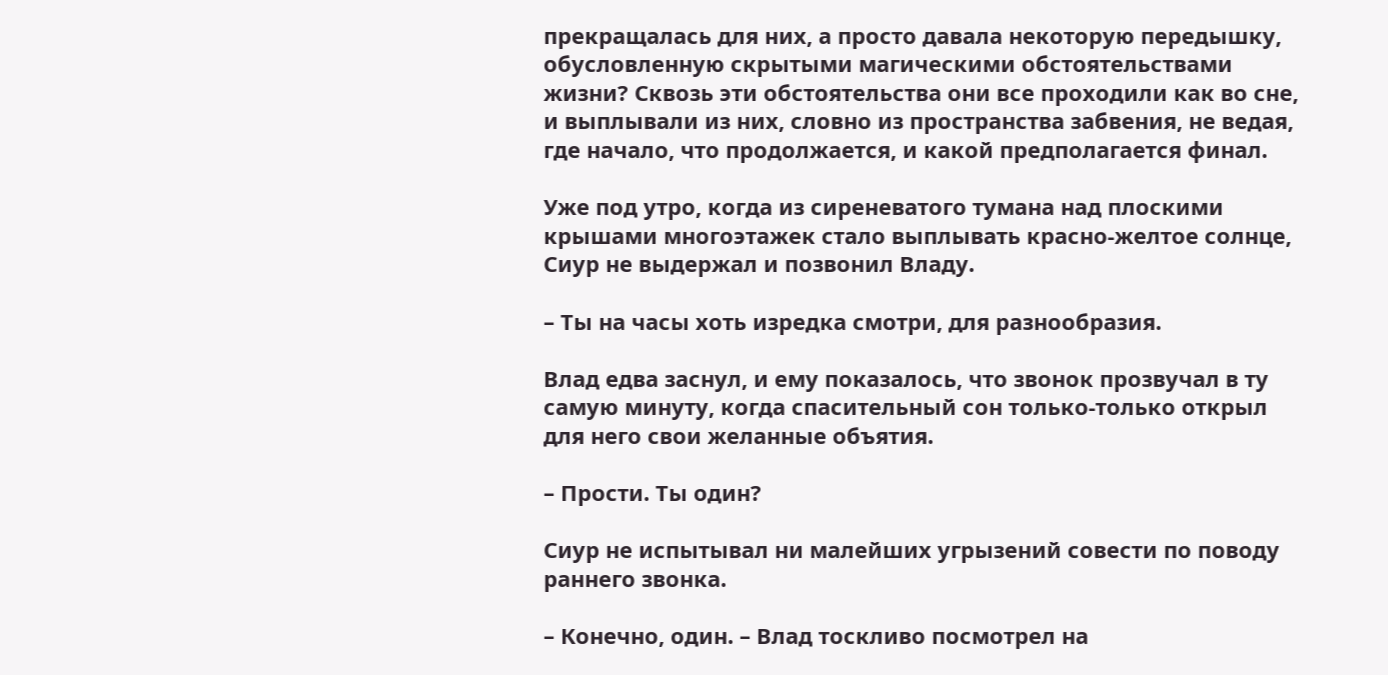прекращалась для них, а просто давала некоторую передышку, обусловленную скрытыми магическими обстоятельствами жизни? Сквозь эти обстоятельства они все проходили как во сне, и выплывали из них, словно из пространства забвения, не ведая, где начало, что продолжается, и какой предполагается финал.

Уже под утро, когда из сиреневатого тумана над плоскими крышами многоэтажек стало выплывать красно-желтое солнце, Сиур не выдержал и позвонил Владу.

– Ты на часы хоть изредка смотри, для разнообразия.

Влад едва заснул, и ему показалось, что звонок прозвучал в ту самую минуту, когда спасительный сон только-только открыл для него свои желанные объятия.

– Прости. Ты один?

Сиур не испытывал ни малейших угрызений совести по поводу раннего звонка.

– Конечно, один. – Влад тоскливо посмотрел на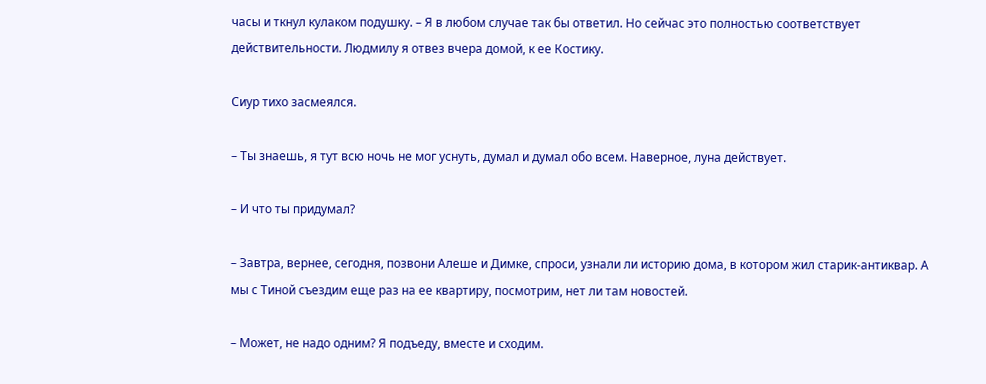часы и ткнул кулаком подушку. – Я в любом случае так бы ответил. Но сейчас это полностью соответствует действительности. Людмилу я отвез вчера домой, к ее Костику.

Сиур тихо засмеялся.

– Ты знаешь, я тут всю ночь не мог уснуть, думал и думал обо всем. Наверное, луна действует.

– И что ты придумал?

– Завтра, вернее, сегодня, позвони Алеше и Димке, спроси, узнали ли историю дома, в котором жил старик-антиквар. А мы с Тиной съездим еще раз на ее квартиру, посмотрим, нет ли там новостей.

– Может, не надо одним? Я подъеду, вместе и сходим.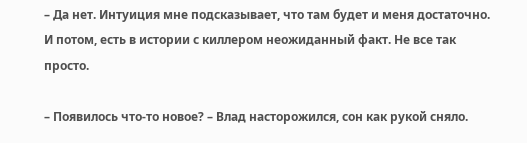– Да нет. Интуиция мне подсказывает, что там будет и меня достаточно. И потом, есть в истории с киллером неожиданный факт. Не все так просто.

– Появилось что-то новое? – Влад насторожился, сон как рукой сняло.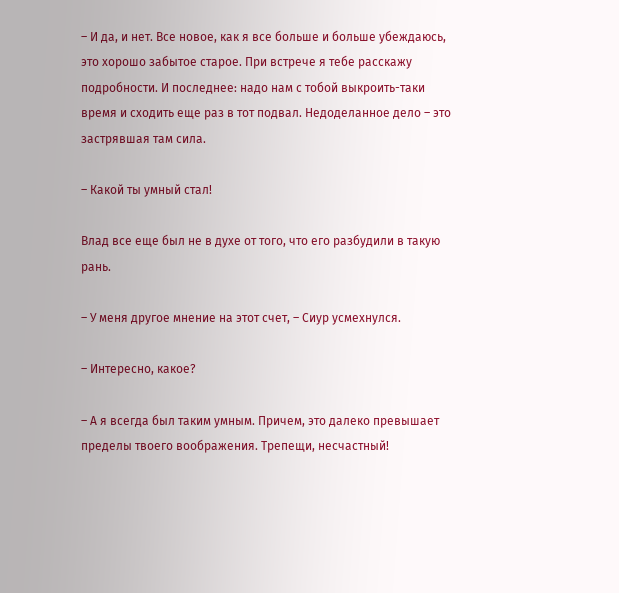– И да, и нет. Все новое, как я все больше и больше убеждаюсь, это хорошо забытое старое. При встрече я тебе расскажу подробности. И последнее: надо нам с тобой выкроить-таки время и сходить еще раз в тот подвал. Недоделанное дело – это застрявшая там сила.

– Какой ты умный стал!

Влад все еще был не в духе от того, что его разбудили в такую рань.

– У меня другое мнение на этот счет, – Сиур усмехнулся.

– Интересно, какое?

– А я всегда был таким умным. Причем, это далеко превышает пределы твоего воображения. Трепещи, несчастный!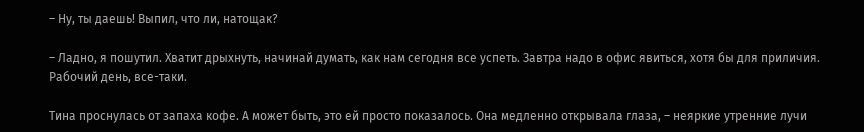– Ну, ты даешь! Выпил, что ли, натощак?

– Ладно, я пошутил. Хватит дрыхнуть, начинай думать, как нам сегодня все успеть. Завтра надо в офис явиться, хотя бы для приличия. Рабочий день, все-таки.

Тина проснулась от запаха кофе. А может быть, это ей просто показалось. Она медленно открывала глаза, – неяркие утренние лучи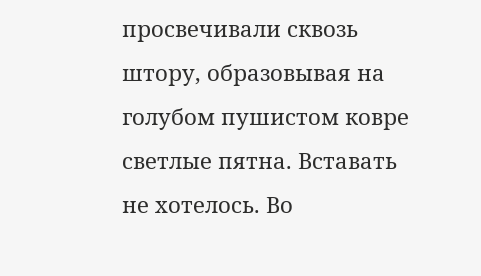просвечивали сквозь штору, образовывая на голубом пушистом ковре светлые пятна. Вставать не хотелось. Во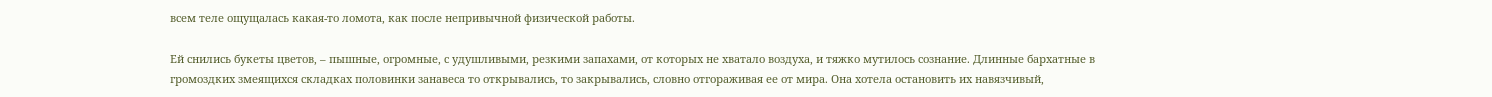всем теле ощущалась какая-то ломота, как после непривычной физической работы.

Ей снились букеты цветов, – пышные, огромные, с удушливыми, резкими запахами, от которых не хватало воздуха, и тяжко мутилось сознание. Длинные бархатные в громоздких змеящихся складках половинки занавеса то открывались, то закрывались, словно отгораживая ее от мира. Она хотела остановить их навязчивый,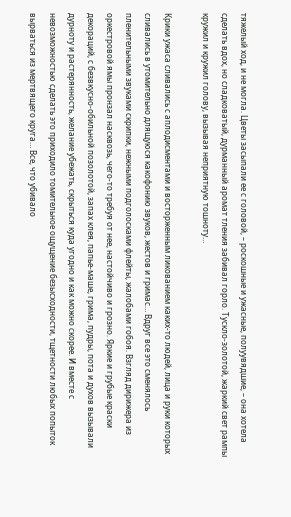тяжелый ход, и не могла. Цветы засыпали ее с головой, – роскошные и ужасные, полуувядшие, – она хотела сделать вдох, но сладковатый, дурманный аромат тления забивал горло. Тускло-золотой, жаркий свет рампы кружил и кружил голову, вызывая неприятную тошноту…

Крики ужаса сливались с аплодисментами и восторженным ликованием каких-то людей, лица и руки которых сливались в утомительно длящуюся какофонию звуков, жестов и гримас… Вдруг все это сменялось пленительными звуками скрипки, нежными подголосками флейты, жалобами гобоя. Взгляд дирижера из оркестровой ямы пронзал насквозь, чего-то требуя от нее, настойчиво и грозно. Яркие и грубые краски декораций, с безвкусно-обильной позолотой, запах клея, папье-маше, грима, пудры, пота и духов вызывали дурноту и растерянность, желание убежать, скрыться куда угодно и как можно скорее. И вместе с невозможностью сделать это приходило томительное ощущение безысходности, тщетности любых попыток вырваться из мертвящего круга… Все, что убивало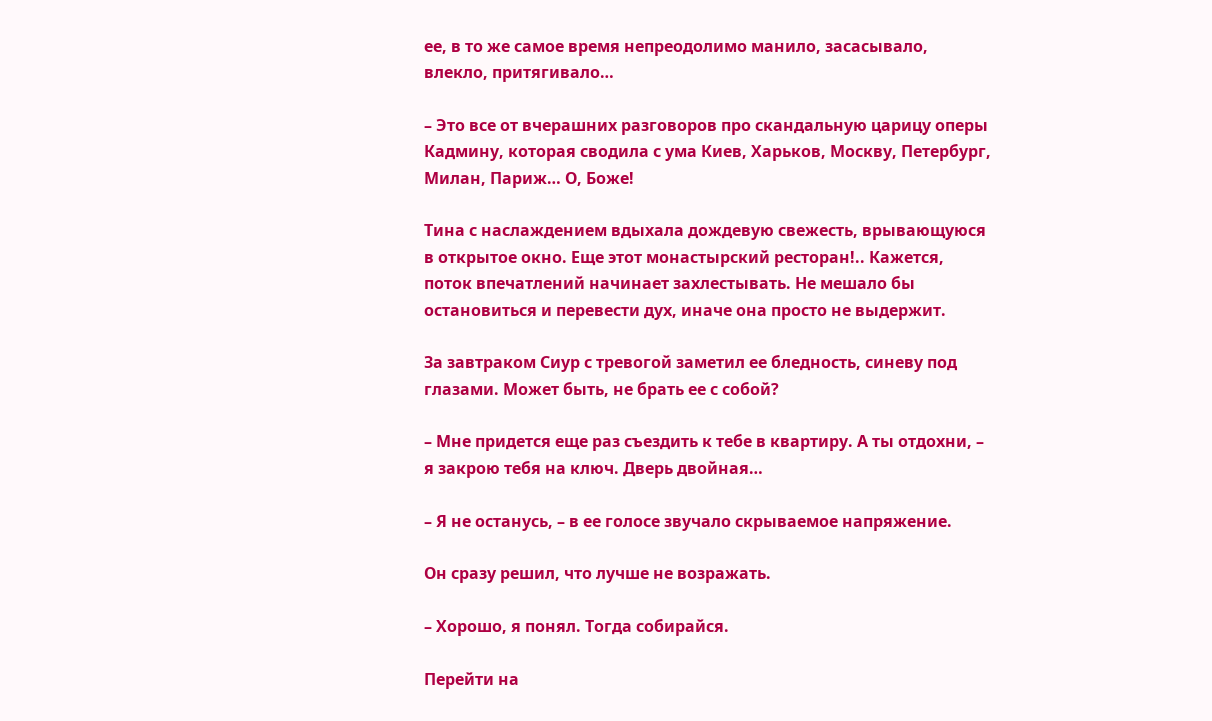ее, в то же самое время непреодолимо манило, засасывало, влекло, притягивало…

– Это все от вчерашних разговоров про скандальную царицу оперы Кадмину, которая сводила с ума Киев, Харьков, Москву, Петербург, Милан, Париж… О, Боже!

Тина с наслаждением вдыхала дождевую свежесть, врывающуюся в открытое окно. Еще этот монастырский ресторан!.. Кажется, поток впечатлений начинает захлестывать. Не мешало бы остановиться и перевести дух, иначе она просто не выдержит.

За завтраком Сиур с тревогой заметил ее бледность, синеву под глазами. Может быть, не брать ее с собой?

– Мне придется еще раз съездить к тебе в квартиру. А ты отдохни, – я закрою тебя на ключ. Дверь двойная…

– Я не останусь, – в ее голосе звучало скрываемое напряжение.

Он сразу решил, что лучше не возражать.

– Хорошо, я понял. Тогда собирайся.

Перейти на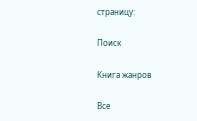страницу:

Поиск

Книга жанров

Все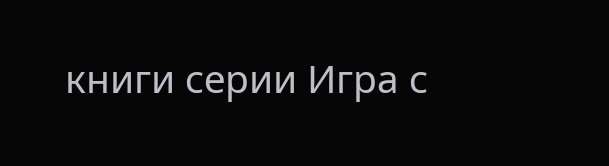книги серии Игра с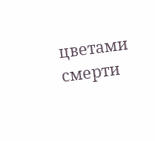цветами смерти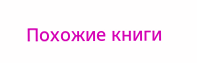Похожие книги